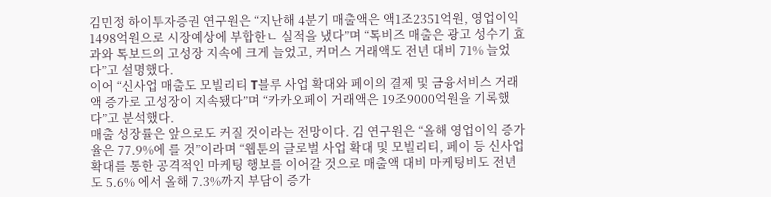김민정 하이투자증권 연구원은 “지난해 4분기 매출액은 액1조2351억원, 영업이익 1498억원으로 시장예상에 부합한ㄴ 실적을 냈다”며 “톡비즈 매출은 광고 성수기 효과와 톡보드의 고성장 지속에 크게 늘었고, 커머스 거래액도 전년 대비 71% 늘었다”고 설명했다.
이어 “신사업 매출도 모빌리티 T블루 사업 확대와 페이의 결제 및 금융서비스 거래액 증가로 고성장이 지속됐다”며 “카카오페이 거래액은 19조9000억원을 기록했다”고 분석했다.
매출 성장률은 앞으로도 커질 것이라는 전망이다. 김 연구원은 “올해 영업이익 증가율은 77.9%에 를 것”이라며 “웹툰의 글로벌 사업 확대 및 모빌리티, 페이 등 신사업 확대를 통한 공격적인 마케팅 행보를 이어갈 것으로 매출액 대비 마케팅비도 전년도 5.6% 에서 올해 7.3%까지 부담이 증가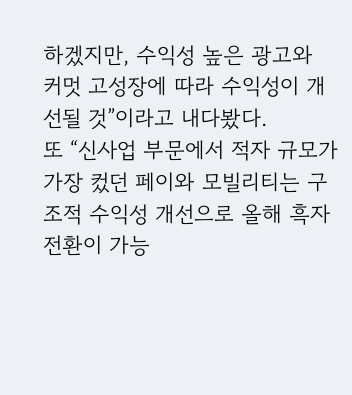하겠지만, 수익성 높은 광고와 커멋 고성장에 따라 수익성이 개선될 것”이라고 내다봤다.
또 “신사업 부문에서 적자 규모가 가장 컸던 페이와 모빌리티는 구조적 수익성 개선으로 올해 흑자전환이 가능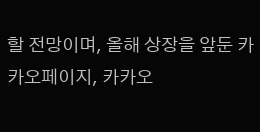할 전망이며, 올해 상장을 앞둔 카카오페이지, 카카오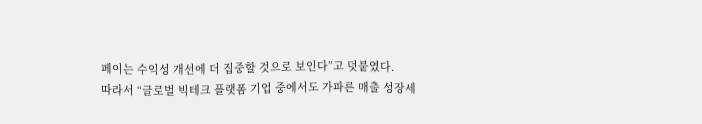페이는 수익성 개선에 더 집중할 것으로 보인다”고 덧붙였다.
따라서 “글로벌 빅테크 플랫폼 기업 중에서도 가파른 매출 성장세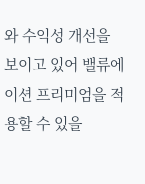와 수익성 개선을 보이고 있어 밸류에이션 프리미엄을 적용할 수 있을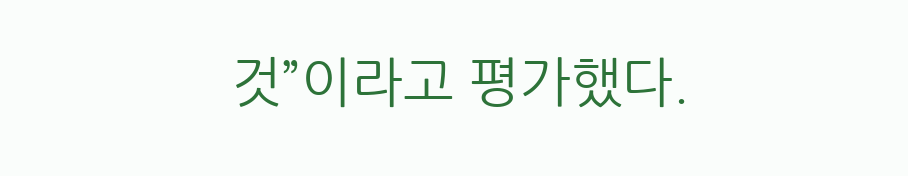것”이라고 평가했다.